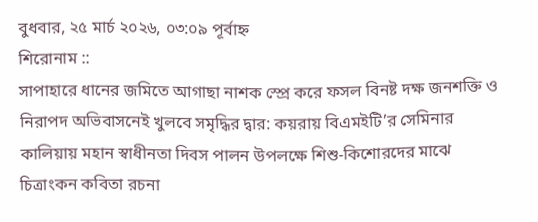বুধবার, ২৫ মার্চ ২০২৬, ০৩:০৯ পূর্বাহ্ন
শিরোনাম ::
সাপাহারে ধানের জমিতে আগাছা নাশক স্প্রে করে ফসল বিনষ্ট দক্ষ জনশক্তি ও নিরাপদ অভিবাসনেই খুলবে সমৃদ্ধির দ্বার: কয়রায় বিএমইটি’র সেমিনার কালিয়ায় মহান স্বাধীনতা দিবস পালন উপলক্ষে শিশু-কিশোরদের মাঝে চিত্রাংকন কবিতা রচনা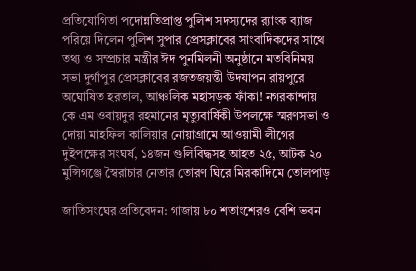প্রতিযোগিতা পদোন্নতিপ্রাপ্ত পুলিশ সদস্যদের র‌্যাংক ব্যাজ পরিয়ে দিলেন পুলিশ সুপার প্রেসক্লাবের সাংবাদিকদের সাথে তথ্য ও সম্প্রচার মন্ত্রীর ঈদ পুর্নমিলনী অনুষ্ঠানে মতবিনিময় সভা দুর্গাপুর প্রেসক্লাবের রজতজয়ন্তী উদযাপন রায়পুরে অঘোষিত হরতাল, আঞ্চলিক মহাসড়ক ফাঁকা! নগরকান্দায় কে এম ওবায়দুর রহমানের মৃত্যুবার্ষিকী উপলক্ষে স্মরণসভা ও দোয়া মাহফিল কালিয়ার নোয়াগ্রামে আওয়ামী লীগের দুইপক্ষের সংঘর্ষ, ১৪জন গুলিবিদ্ধসহ আহত ২৫, আটক ২০ মুন্সিগঞ্জে স্বৈরাচার নেতার তোরণ ঘিরে মিরকাদিমে তোলপাড়

জাতিসংঘের প্রতিবেদন: গাজায় ৮০ শতাংশেরও বেশি ভবন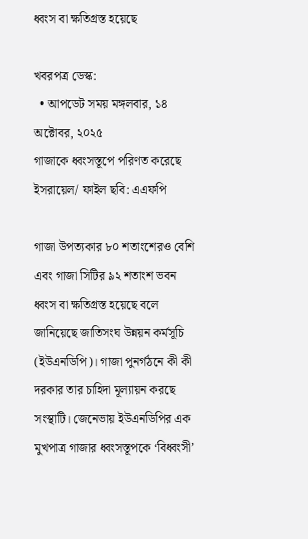ধ্বংস বা ক্ষতিগ্রস্ত হয়েছে

খবরপত্র ডেস্ক:
  • আপডেট সময় মঙ্গলবার, ১৪ অক্টোবর, ২০২৫
গাজাকে ধ্বংসস্তূপে পরিণত করেছে ইসরায়েল/ ফাইল ছবি: এএফপি

গাজা উপত্যকার ৮০ শতাংশেরও বেশি এবং গাজা সিটির ৯২ শতাংশ ভবন ধ্বংস বা ক্ষতিগ্রস্ত হয়েছে বলে জানিয়েছে জাতিসংঘ উন্নয়ন কর্মসূচি (ইউএনডিপি)। গাজা পুনর্গঠনে কী কী দরকার তার চাহিদা মূল্যায়ন করছে সংস্থাটি। জেনেভায় ইউএনডিপির এক মুখপাত্র গাজার ধ্বংসস্তূপকে ‘বিধ্বংসী’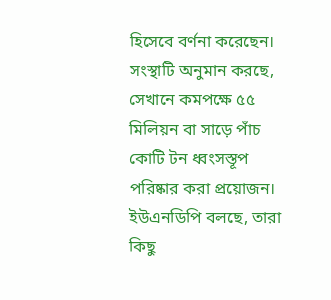হিসেবে বর্ণনা করেছেন। সংস্থাটি অনুমান করছে, সেখানে কমপক্ষে ৫৫ মিলিয়ন বা সাড়ে পাঁচ কোটি টন ধ্বংসস্তূপ পরিষ্কার করা প্রয়োজন।
ইউএনডিপি বলছে, তারা কিছু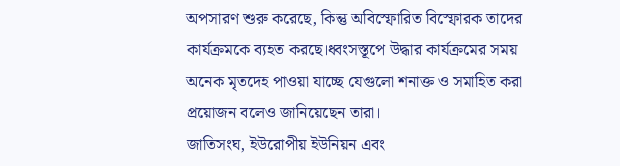অপসারণ শুরু করেছে, কিন্তু অবিস্ফোরিত বিস্ফোরক তাদের কার্যক্রমকে ব্যহত করছে।ধ্বংসস্তূপে উদ্ধার কার্যক্রমের সময় অনেক মৃতদেহ পাওয়া যাচ্ছে যেগুলো শনাক্ত ও সমাহিত করা প্রয়োজন বলেও জানিয়েছেন তারা।
জাতিসংঘ, ইউরোপীয় ইউনিয়ন এবং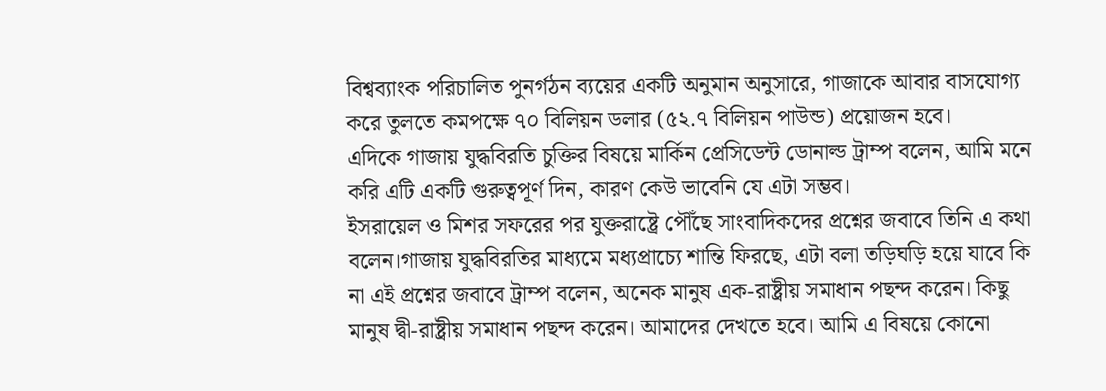বিশ্বব্যাংক পরিচালিত পুনর্গঠন ব্যয়ের একটি অনুমান অনুসারে, গাজাকে আবার বাসযোগ্য করে তুলতে কমপক্ষে ৭০ বিলিয়ন ডলার (৫২.৭ বিলিয়ন পাউন্ড) প্রয়োজন হবে।
এদিকে গাজায় যুদ্ধবিরতি চুক্তির বিষয়ে মার্কিন প্রেসিডেন্ট ডোনাল্ড ট্রাম্প বলেন, আমি মনে করি এটি একটি গুরুত্বপূর্ণ দিন, কারণ কেউ ভাবেনি যে এটা সম্ভব।
ইসরায়েল ও মিশর সফরের পর যুক্তরাষ্ট্রে পৌঁছে সাংবাদিকদের প্রশ্নের জবাবে তিনি এ কথা বলেন।গাজায় যুদ্ধবিরতির মাধ্যমে মধ্যপ্রাচ্যে শান্তি ফিরছে, এটা বলা তড়িঘড়ি হয়ে যাবে কি না এই প্রশ্নের জবাবে ট্রাম্প বলেন, অনেক মানুষ এক-রাষ্ট্রীয় সমাধান পছন্দ করেন। কিছু মানুষ দ্বী-রাষ্ট্রীয় সমাধান পছন্দ করেন। আমাদের দেখতে হবে। আমি এ বিষয়ে কোনো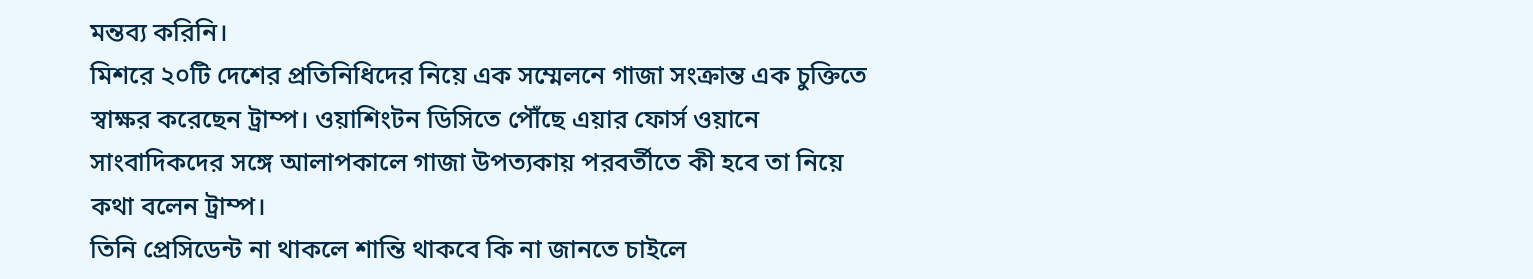মন্তব্য করিনি।
মিশরে ২০টি দেশের প্রতিনিধিদের নিয়ে এক সম্মেলনে গাজা সংক্রান্ত এক চুক্তিতে স্বাক্ষর করেছেন ট্রাম্প। ওয়াশিংটন ডিসিতে পৌঁছে এয়ার ফোর্স ওয়ানে সাংবাদিকদের সঙ্গে আলাপকালে গাজা উপত্যকায় পরবর্তীতে কী হবে তা নিয়ে কথা বলেন ট্রাম্প।
তিনি প্রেসিডেন্ট না থাকলে শান্তি থাকবে কি না জানতে চাইলে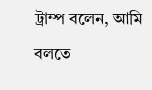ট্রাম্প বলেন, আমি বলতে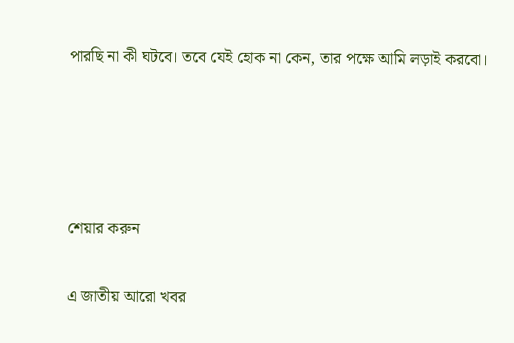পারছি না কী ঘটবে। তবে যেই হোক না কেন, তার পক্ষে আমি লড়াই করবো।




শেয়ার করুন

এ জাতীয় আরো খবর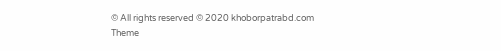© All rights reserved © 2020 khoborpatrabd.com
Theme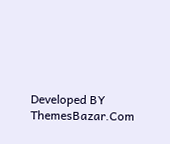Developed BY ThemesBazar.Com